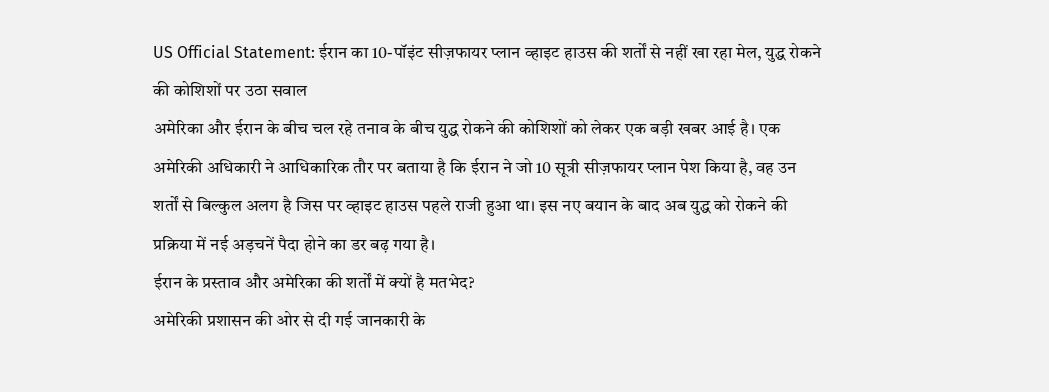US Official Statement: ईरान का 10-पॉइंट सीज़फायर प्लान व्हाइट हाउस की शर्तों से नहीं खा रहा मेल, युद्ध रोकने की कोशिशों पर उठा सवाल
अमेरिका और ईरान के बीच चल रहे तनाव के बीच युद्ध रोकने की कोशिशों को लेकर एक बड़ी खबर आई है। एक अमेरिकी अधिकारी ने आधिकारिक तौर पर बताया है कि ईरान ने जो 10 सूत्री सीज़फायर प्लान पेश किया है, वह उन शर्तों से बिल्कुल अलग है जिस पर व्हाइट हाउस पहले राजी हुआ था। इस नए बयान के बाद अब युद्ध को रोकने की प्रक्रिया में नई अड़चनें पैदा होने का डर बढ़ गया है।
ईरान के प्रस्ताव और अमेरिका की शर्तों में क्यों है मतभेद?
अमेरिकी प्रशासन की ओर से दी गई जानकारी के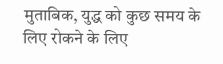मुताबिक, युद्ध को कुछ समय के लिए रोकने के लिए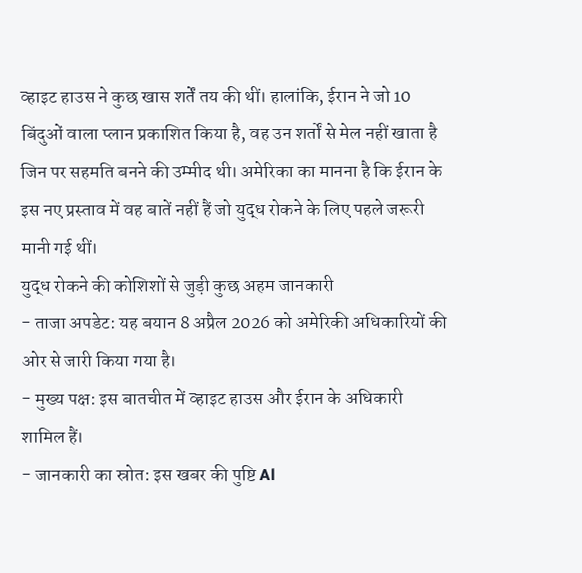व्हाइट हाउस ने कुछ खास शर्तें तय की थीं। हालांकि, ईरान ने जो 10 बिंदुओं वाला प्लान प्रकाशित किया है, वह उन शर्तों से मेल नहीं खाता है जिन पर सहमति बनने की उम्मीद थी। अमेरिका का मानना है कि ईरान के इस नए प्रस्ताव में वह बातें नहीं हैं जो युद्ध रोकने के लिए पहले जरूरी मानी गई थीं।
युद्ध रोकने की कोशिशों से जुड़ी कुछ अहम जानकारी
- ताजा अपडेट: यह बयान 8 अप्रैल 2026 को अमेरिकी अधिकारियों की ओर से जारी किया गया है।
- मुख्य पक्ष: इस बातचीत में व्हाइट हाउस और ईरान के अधिकारी शामिल हैं।
- जानकारी का स्रोत: इस खबर की पुष्टि Al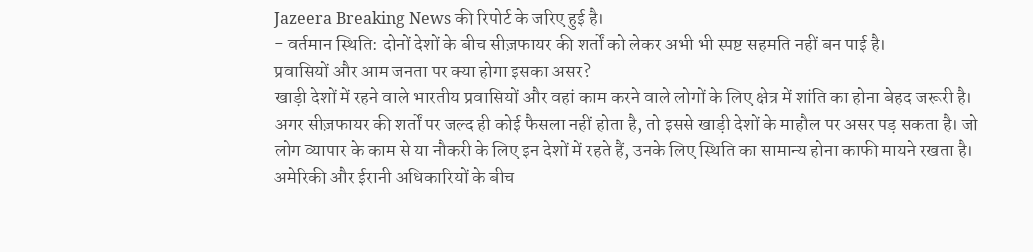Jazeera Breaking News की रिपोर्ट के जरिए हुई है।
- वर्तमान स्थिति: दोनों देशों के बीच सीज़फायर की शर्तों को लेकर अभी भी स्पष्ट सहमति नहीं बन पाई है।
प्रवासियों और आम जनता पर क्या होगा इसका असर?
खाड़ी देशों में रहने वाले भारतीय प्रवासियों और वहां काम करने वाले लोगों के लिए क्षेत्र में शांति का होना बेहद जरूरी है। अगर सीज़फायर की शर्तों पर जल्द ही कोई फैसला नहीं होता है, तो इससे खाड़ी देशों के माहौल पर असर पड़ सकता है। जो लोग व्यापार के काम से या नौकरी के लिए इन देशों में रहते हैं, उनके लिए स्थिति का सामान्य होना काफी मायने रखता है। अमेरिकी और ईरानी अधिकारियों के बीच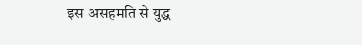इस असहमति से युद्ध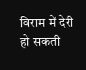विराम में देरी हो सकती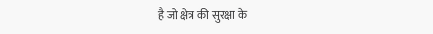है जो क्षेत्र की सुरक्षा के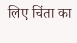लिए चिंता का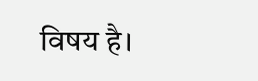विषय है।